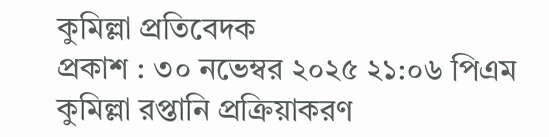কুমিল্লা প্রতিবেদক
প্রকাশ : ৩০ নভেম্বর ২০২৫ ২১:০৬ পিএম
কুমিল্লা রপ্তানি প্রক্রিয়াকরণ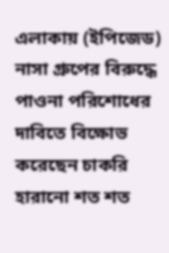এলাকায় (ইপিজেড) নাসা গ্রুপের বিরুদ্ধে পাওনা পরিশোধের দাবিতে বিক্ষোভ করেছেন চাকরি হারানো শত শত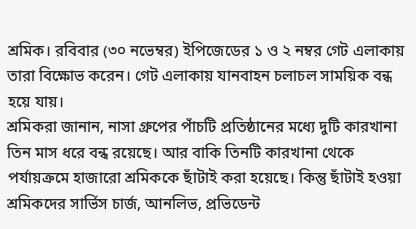শ্রমিক। রবিবার (৩০ নভেম্বর) ইপিজেডের ১ ও ২ নম্বর গেট এলাকায় তারা বিক্ষোভ করেন। গেট এলাকায় যানবাহন চলাচল সাময়িক বন্ধ হয়ে যায়।
শ্রমিকরা জানান, নাসা গ্রুপের পাঁচটি প্রতিষ্ঠানের মধ্যে দুটি কারখানা তিন মাস ধরে বন্ধ রয়েছে। আর বাকি তিনটি কারখানা থেকে পর্যায়ক্রমে হাজারো শ্রমিককে ছাঁটাই করা হয়েছে। কিন্তু ছাঁটাই হওয়া শ্রমিকদের সার্ভিস চার্জ, আনলিভ, প্রভিডেন্ট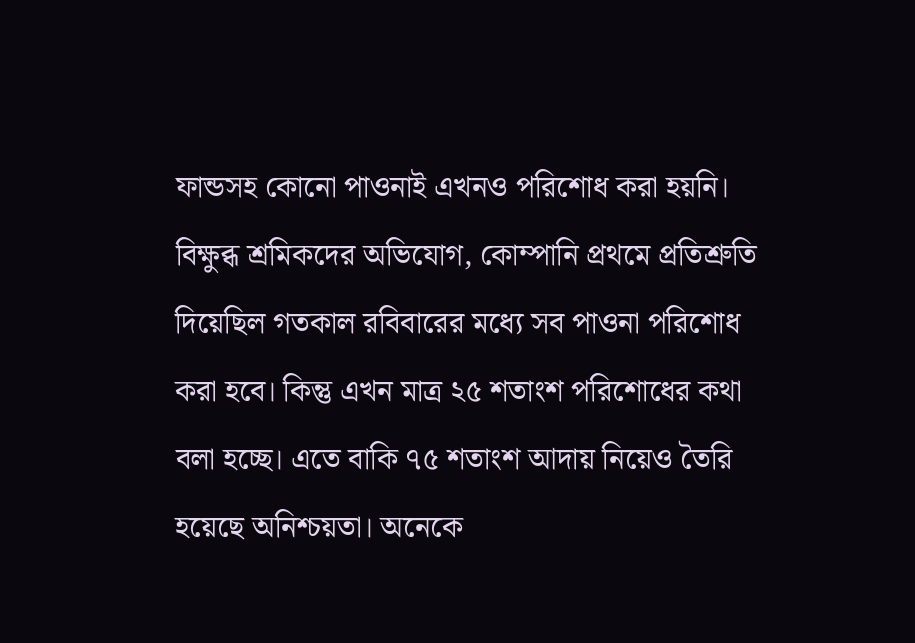ফান্ডসহ কোনো পাওনাই এখনও পরিশোধ করা হয়নি।
বিক্ষুব্ধ শ্রমিকদের অভিযোগ, কোম্পানি প্রথমে প্রতিশ্রুতি দিয়েছিল গতকাল রবিবারের মধ্যে সব পাওনা পরিশোধ করা হবে। কিন্তু এখন মাত্র ২৫ শতাংশ পরিশোধের কথা বলা হচ্ছে। এতে বাকি ৭৫ শতাংশ আদায় নিয়েও তৈরি হয়েছে অনিশ্চয়তা। অনেকে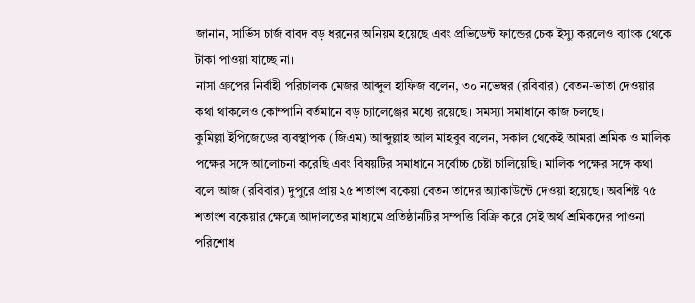জানান, সার্ভিস চার্জ বাবদ বড় ধরনের অনিয়ম হয়েছে এবং প্রভিডেন্ট ফান্ডের চেক ইস্যু করলেও ব্যাংক থেকে টাকা পাওয়া যাচ্ছে না।
নাসা গ্রুপের নির্বাহী পরিচালক মেজর আব্দুল হাফিজ বলেন, ৩০ নভেম্বর (রবিবার) বেতন-ভাতা দেওয়ার কথা থাকলেও কোম্পানি বর্তমানে বড় চ্যালেঞ্জের মধ্যে রয়েছে। সমস্যা সমাধানে কাজ চলছে।
কুমিল্লা ইপিজেডের ব্যবস্থাপক (জিএম) আব্দুল্লাহ আল মাহবুব বলেন, সকাল থেকেই আমরা শ্রমিক ও মালিক পক্ষের সঙ্গে আলোচনা করেছি এবং বিষয়টির সমাধানে সর্বোচ্চ চেষ্টা চালিয়েছি। মালিক পক্ষের সঙ্গে কথা বলে আজ (রবিবার) দুপুরে প্রায় ২৫ শতাংশ বকেয়া বেতন তাদের অ্যাকাউন্টে দেওয়া হয়েছে। অবশিষ্ট ৭৫ শতাংশ বকেয়ার ক্ষেত্রে আদালতের মাধ্যমে প্রতিষ্ঠানটির সম্পত্তি বিক্রি করে সেই অর্থ শ্রমিকদের পাওনা পরিশোধ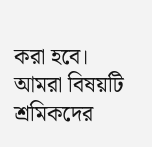করা হবে। আমরা বিষয়টি শ্রমিকদের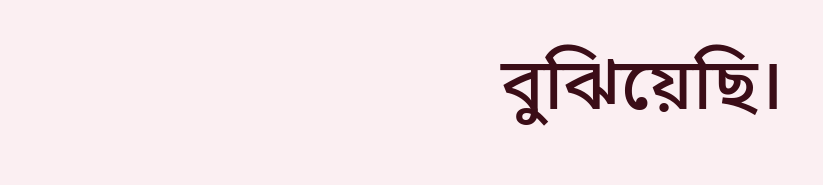বুঝিয়েছি।